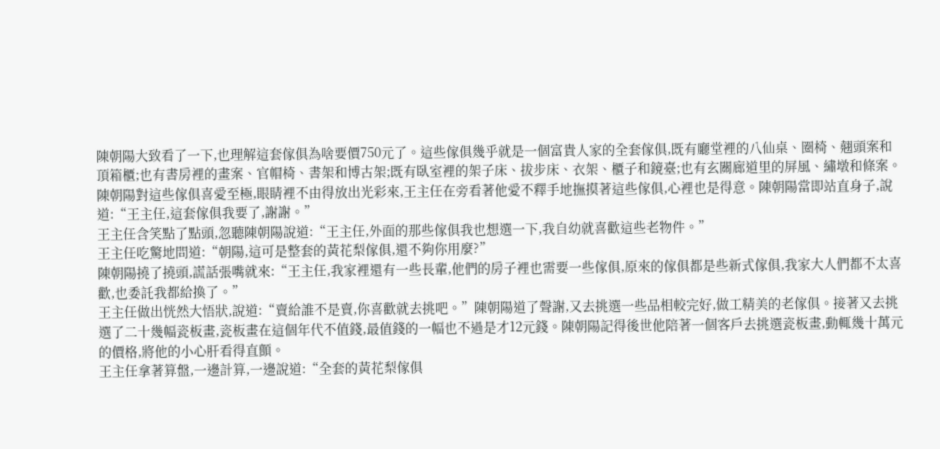陳朝陽大致看了一下,也理解這套傢俱為啥要價750元了。這些傢俱幾乎就是一個富貴人家的全套傢俱,既有廳堂裡的八仙桌、圈椅、翹頭案和頂箱櫃;也有書房裡的畫案、官帽椅、書架和博古架;既有臥室裡的架子床、拔步床、衣架、櫃子和鏡臺;也有玄關廊道里的屏風、繡墩和條案。
陳朝陽對這些傢俱喜愛至極,眼睛裡不由得放出光彩來,王主任在旁看著他愛不釋手地撫摸著這些傢俱,心裡也是得意。陳朝陽當即站直身子,說道:“王主任,這套傢俱我要了,謝謝。”
王主任含笑點了點頭,忽聽陳朝陽說道:“王主任,外面的那些傢俱我也想選一下,我自幼就喜歡這些老物件。”
王主任吃驚地問道:“朝陽,這可是整套的黃花梨傢俱,還不夠你用麼?”
陳朝陽撓了撓頭,謊話張嘴就來:“王主任,我家裡還有一些長輩,他們的房子裡也需要一些傢俱,原來的傢俱都是些新式傢俱,我家大人們都不太喜歡,也委託我都給換了。”
王主任做出恍然大悟狀,說道:“賣給誰不是賣,你喜歡就去挑吧。”陳朝陽道了聲謝,又去挑選一些品相較完好,做工精美的老傢俱。接著又去挑選了二十幾幅瓷板畫,瓷板畫在這個年代不值錢,最值錢的一幅也不過是才12元錢。陳朝陽記得後世他陪著一個客戶去挑選瓷板畫,動輒幾十萬元的價格,將他的小心肝看得直顫。
王主任拿著算盤,一邊計算,一邊說道:“全套的黃花梨傢俱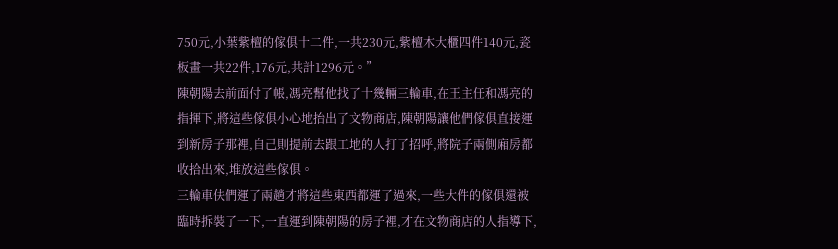750元,小葉紫檀的傢俱十二件,一共230元,紫檀木大櫃四件140元,瓷板畫一共22件,176元,共計1296元。”
陳朝陽去前面付了帳,馮亮幫他找了十幾輛三輪車,在王主任和馮亮的指揮下,將這些傢俱小心地抬出了文物商店,陳朝陽讓他們傢俱直接運到新房子那裡,自己則提前去跟工地的人打了招呼,將院子兩側廂房都收拾出來,堆放這些傢俱。
三輪車伕們運了兩趟才將這些東西都運了過來,一些大件的傢俱還被臨時拆裝了一下,一直運到陳朝陽的房子裡,才在文物商店的人指導下,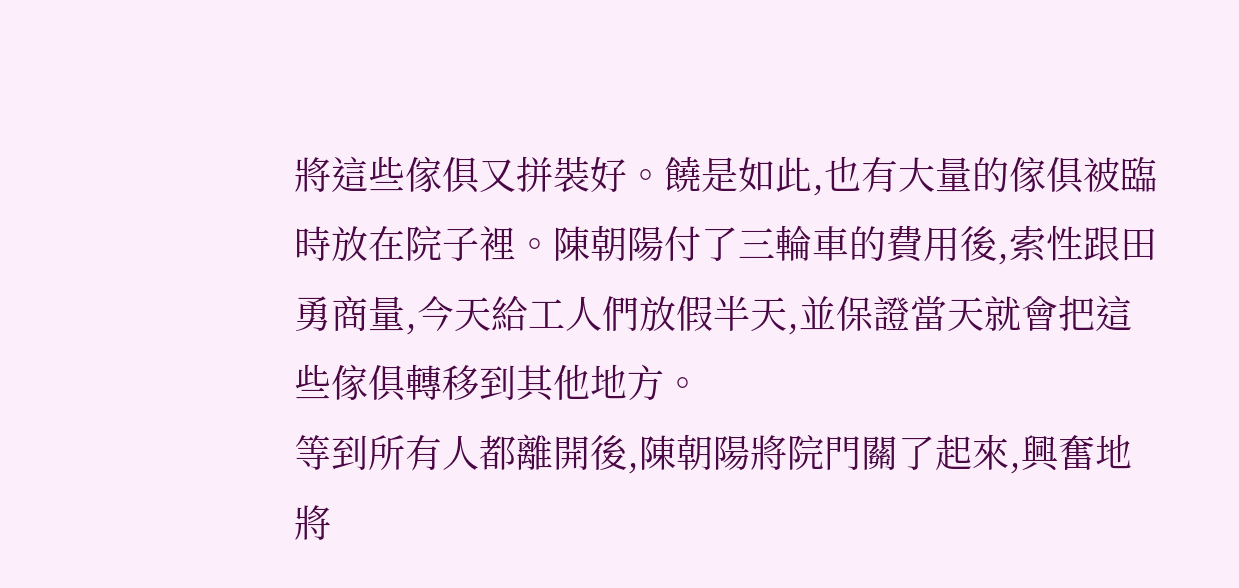將這些傢俱又拼裝好。饒是如此,也有大量的傢俱被臨時放在院子裡。陳朝陽付了三輪車的費用後,索性跟田勇商量,今天給工人們放假半天,並保證當天就會把這些傢俱轉移到其他地方。
等到所有人都離開後,陳朝陽將院門關了起來,興奮地將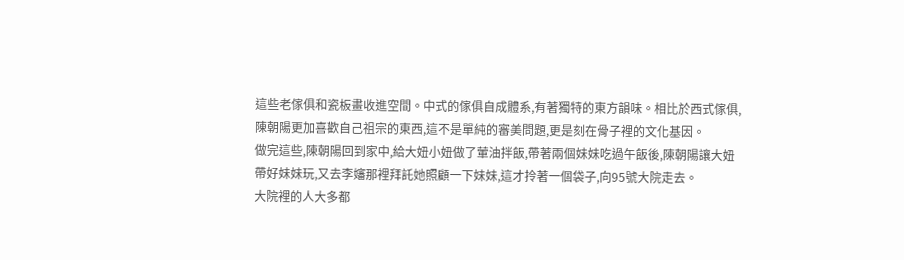這些老傢俱和瓷板畫收進空間。中式的傢俱自成體系,有著獨特的東方韻味。相比於西式傢俱,陳朝陽更加喜歡自己祖宗的東西,這不是單純的審美問題,更是刻在骨子裡的文化基因。
做完這些,陳朝陽回到家中,給大妞小妞做了葷油拌飯,帶著兩個妹妹吃過午飯後,陳朝陽讓大妞帶好妹妹玩,又去李嬸那裡拜託她照顧一下妹妹,這才拎著一個袋子,向95號大院走去。
大院裡的人大多都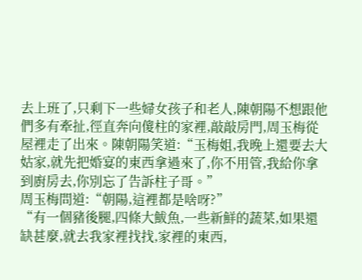去上班了,只剩下一些婦女孩子和老人,陳朝陽不想跟他們多有牽扯,徑直奔向傻柱的家裡,敲敲房門,周玉梅從屋裡走了出來。陳朝陽笑道:“玉梅姐,我晚上還要去大姑家,就先把婚宴的東西拿過來了,你不用管,我給你拿到廚房去,你別忘了告訴柱子哥。”
周玉梅問道:“朝陽,這裡都是啥呀?”
“有一個豬後腿,四條大鮁魚,一些新鮮的蔬菜,如果還缺甚麼,就去我家裡找找,家裡的東西,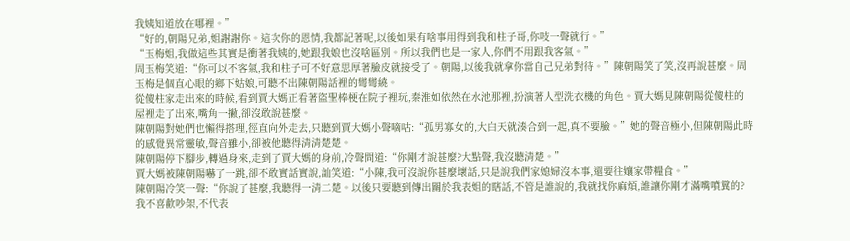我姨知道放在哪裡。”
“好的,朝陽兄弟,姐謝謝你。這次你的恩情,我都記著呢,以後如果有啥事用得到我和柱子哥,你吱一聲就行。”
“玉梅姐,我做這些其實是衝著我姨的,她跟我娘也沒啥區別。所以我們也是一家人,你們不用跟我客氣。”
周玉梅笑道:“你可以不客氣,我和柱子可不好意思厚著臉皮就接受了。朝陽,以後我就拿你當自己兄弟對待。”陳朝陽笑了笑,沒再說甚麼。周玉梅是個直心眼的鄉下姑娘,可聽不出陳朝陽話裡的彎彎繞。
從傻柱家走出來的時候,看到賈大媽正看著盜聖棒梗在院子裡玩,秦淮如依然在水池那裡,扮演著人型洗衣機的角色。賈大媽見陳朝陽從傻柱的屋裡走了出來,嘴角一撇,卻沒敢說甚麼。
陳朝陽對她們也懶得搭理,徑直向外走去,只聽到賈大媽小聲嘀咕:“孤男寡女的,大白天就湊合到一起,真不要臉。”她的聲音極小,但陳朝陽此時的感覺異常靈敏,聲音雖小,卻被他聽得清清楚楚。
陳朝陽停下腳步,轉過身來,走到了賈大媽的身前,冷聲問道:“你剛才說甚麼?大點聲,我沒聽清楚。”
賈大媽被陳朝陽嚇了一跳,卻不敢實話實說,訕笑道:“小陳,我可沒說你甚麼壞話,只是說我們家媳婦沒本事,還要往孃家帶糧食。”
陳朝陽冷笑一聲:“你說了甚麼,我聽得一清二楚。以後只要聽到傳出關於我表姐的瞎話,不管是誰說的,我就找你麻煩,誰讓你剛才滿嘴噴糞的?我不喜歡吵架,不代表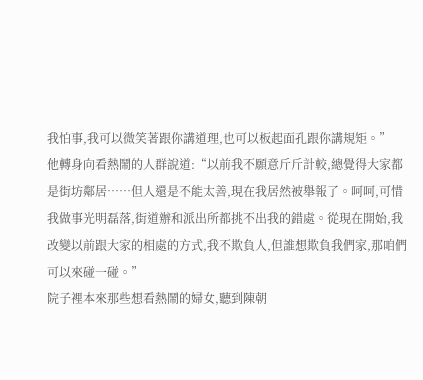我怕事,我可以微笑著跟你講道理,也可以板起面孔跟你講規矩。”
他轉身向看熱鬧的人群說道:“以前我不願意斤斤計較,總覺得大家都是街坊鄰居……但人還是不能太善,現在我居然被舉報了。呵呵,可惜我做事光明磊落,街道辦和派出所都挑不出我的錯處。從現在開始,我改變以前跟大家的相處的方式,我不欺負人,但誰想欺負我們家,那咱們可以來碰一碰。”
院子裡本來那些想看熱鬧的婦女,聽到陳朝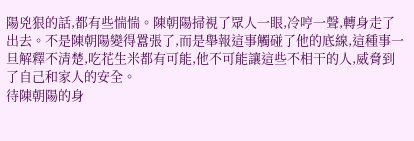陽兇狠的話,都有些惴惴。陳朝陽掃視了眾人一眼,冷哼一聲,轉身走了出去。不是陳朝陽變得囂張了,而是舉報這事觸碰了他的底線,這種事一旦解釋不清楚,吃花生米都有可能,他不可能讓這些不相干的人,威脅到了自己和家人的安全。
待陳朝陽的身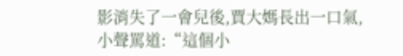影消失了一會兒後,賈大媽長出一口氣,小聲罵道:“這個小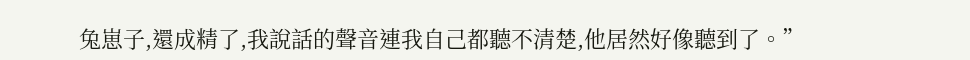兔崽子,還成精了,我說話的聲音連我自己都聽不清楚,他居然好像聽到了。”